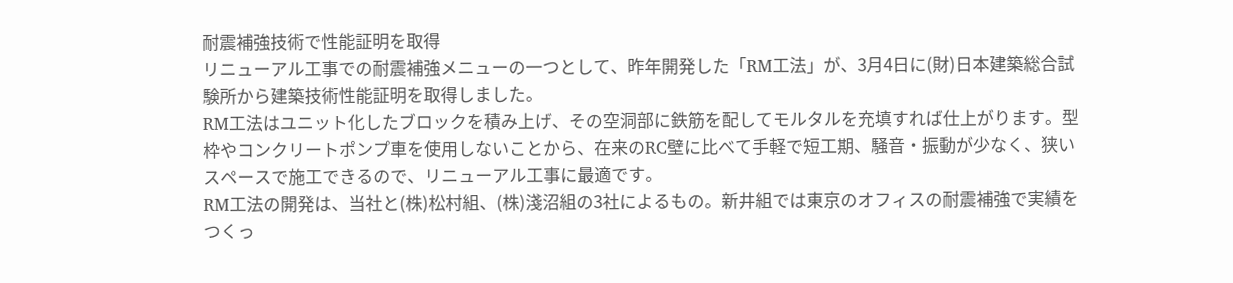耐震補強技術で性能証明を取得
リニューアル工事での耐震補強メニューの一つとして、昨年開発した「RM工法」が、3月4日に(財)日本建築総合試験所から建築技術性能証明を取得しました。
RM工法はユニット化したブロックを積み上げ、その空洞部に鉄筋を配してモルタルを充填すれば仕上がります。型枠やコンクリートポンプ車を使用しないことから、在来のRC壁に比べて手軽で短工期、騒音・振動が少なく、狭いスペースで施工できるので、リニューアル工事に最適です。
RM工法の開発は、当社と(株)松村組、(株)淺沼組の3社によるもの。新井組では東京のオフィスの耐震補強で実績をつくっ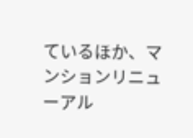ているほか、マンションリニューアル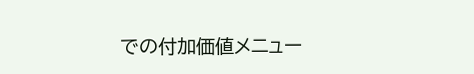での付加価値メニュー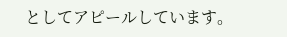としてアピールしています。